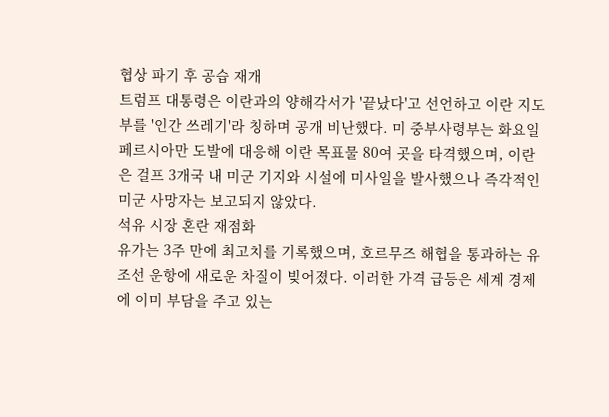협상 파기 후 공습 재개
트럼프 대통령은 이란과의 양해각서가 '끝났다'고 선언하고 이란 지도부를 '인간 쓰레기'라 칭하며 공개 비난했다. 미 중부사령부는 화요일 페르시아만 도발에 대응해 이란 목표물 80여 곳을 타격했으며, 이란은 걸프 3개국 내 미군 기지와 시설에 미사일을 발사했으나 즉각적인 미군 사망자는 보고되지 않았다.
석유 시장 혼란 재점화
유가는 3주 만에 최고치를 기록했으며, 호르무즈 해협을 통과하는 유조선 운항에 새로운 차질이 빚어졌다. 이러한 가격 급등은 세계 경제에 이미 부담을 주고 있는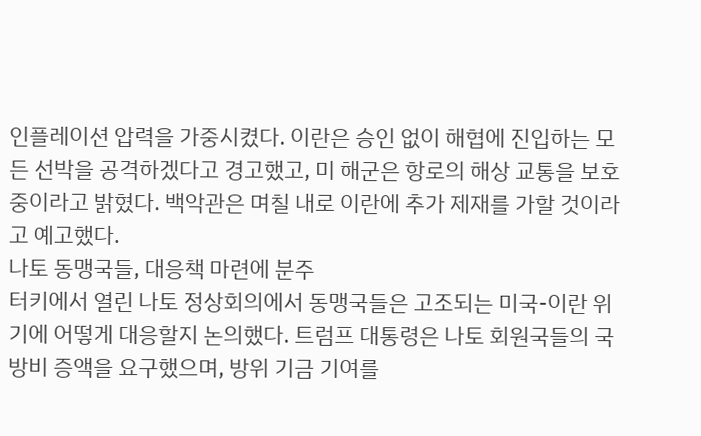인플레이션 압력을 가중시켰다. 이란은 승인 없이 해협에 진입하는 모든 선박을 공격하겠다고 경고했고, 미 해군은 항로의 해상 교통을 보호 중이라고 밝혔다. 백악관은 며칠 내로 이란에 추가 제재를 가할 것이라고 예고했다.
나토 동맹국들, 대응책 마련에 분주
터키에서 열린 나토 정상회의에서 동맹국들은 고조되는 미국-이란 위기에 어떻게 대응할지 논의했다. 트럼프 대통령은 나토 회원국들의 국방비 증액을 요구했으며, 방위 기금 기여를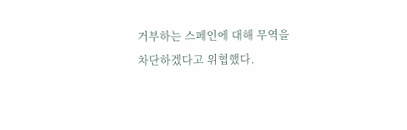거부하는 스페인에 대해 무역을 차단하겠다고 위협했다.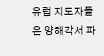유럽 지도자들은 양해각서 파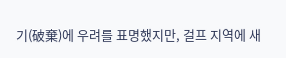기(破棄)에 우려를 표명했지만, 걸프 지역에 새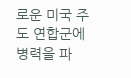로운 미국 주도 연합군에 병력을 파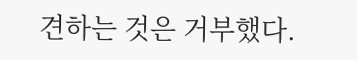견하는 것은 거부했다.